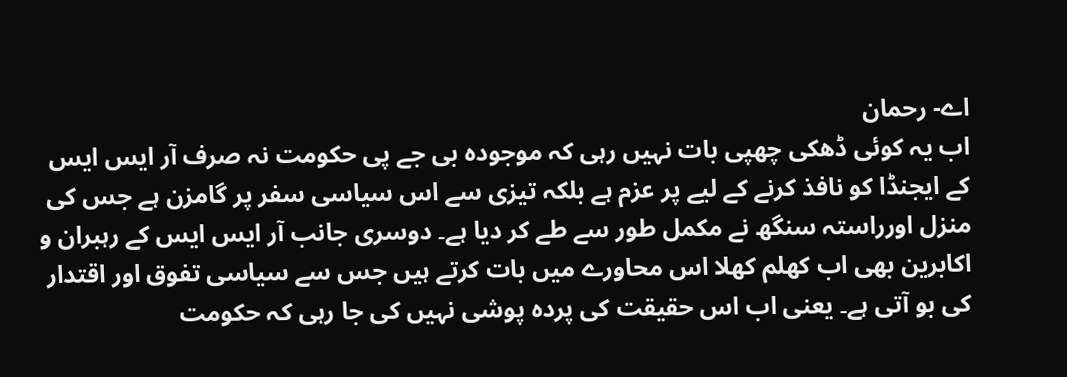اے- رحمان
اب یہ کوئی ڈھکی چھپی بات نہیں رہی کہ موجودہ بی جے پی حکومت نہ صرف آر ایس ایس کے ایجنڈا کو نافذ کرنے کے لیے پر عزم ہے بلکہ تیزی سے اس سیاسی سفر پر گامزن ہے جس کی منزل اورراستہ سنگھ نے مکمل طور سے طے کر دیا ہے۔ دوسری جانب آر ایس ایس کے رہبران و اکابرین بھی اب کھلم کھلا اس محاورے میں بات کرتے ہیں جس سے سیاسی تفوق اور اقتدار کی بو آتی ہے۔ یعنی اب اس حقیقت کی پردہ پوشی نہیں کی جا رہی کہ حکومت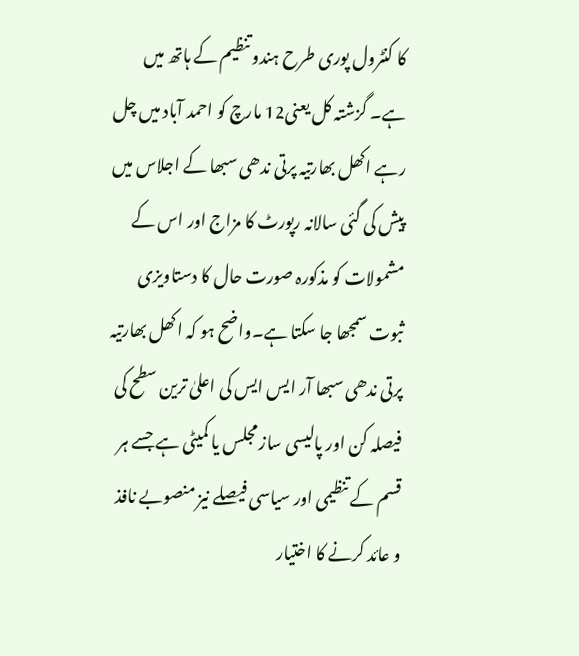کا کنٹرول پوری طرح ہندو تنظیم کے ہاتھ میں ہے۔ گزشتہ کل یعنی12 مارچ کو احمد آباد میں چل رہے اکھل بھارتیہ پرتی ندھی سبھا کے اجلاس میں پیش کی گئی سالانہ رپورٹ کا مزاج اور اس کے مشمولات کو مذکورہ صورت حال کا دستاویزی ثبوت سمجھا جا سکتا ہے۔واضح ہو کہ اکھل بھارتیہ پرتی ندھی سبھا آر ایس ایس کی اعلیٰ ترین سطح کی فیصلہ کن اور پالیسی ساز مجلس یا کمیٹی ہے جسے ہر قسم کے تنظیمی اور سیاسی فیصلے نیز منصوبے نافذ و عائد کرنے کا اختیار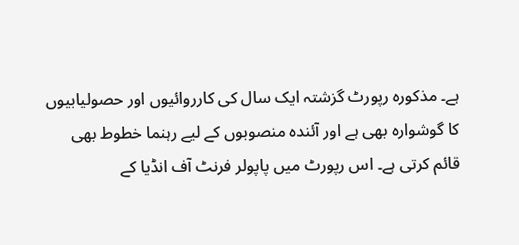ہے۔ مذکورہ رپورٹ گزشتہ ایک سال کی کارروائیوں اور حصولیابیوں کا گوشوارہ بھی ہے اور آئندہ منصوبوں کے لیے رہنما خطوط بھی قائم کرتی ہے۔ اس رپورٹ میں پاپولر فرنٹ آف انڈیا کے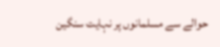حوالے سے مسلمانوں پر نہایت سنگین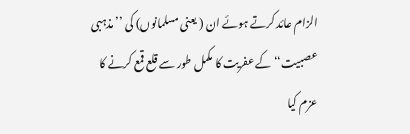الزام عائد کرتے ہوئے ان ( یعنی مسلمانوں) کی ’’ مذہبی عصبیت‘‘ کے عفریت کا مکمل طور سے قلع قمع کرنے کا عزم کیا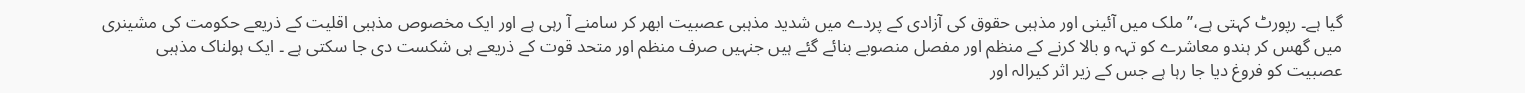گیا ہے۔ رپورٹ کہتی ہے،’’ ملک میں آئینی اور مذہبی حقوق کی آزادی کے پردے میں شدید مذہبی عصبیت ابھر کر سامنے آ رہی ہے اور ایک مخصوص مذہبی اقلیت کے ذریعے حکومت کی مشینری میں گھس کر ہندو معاشرے کو تہہ و بالا کرنے کے منظم اور مفصل منصوبے بنائے گئے ہیں جنہیں صرف منظم اور متحد قوت کے ذریعے ہی شکست دی جا سکتی ہے ۔ ایک ہولناک مذہبی عصبیت کو فروغ دیا جا رہا ہے جس کے زیر اثر کیرالہ اور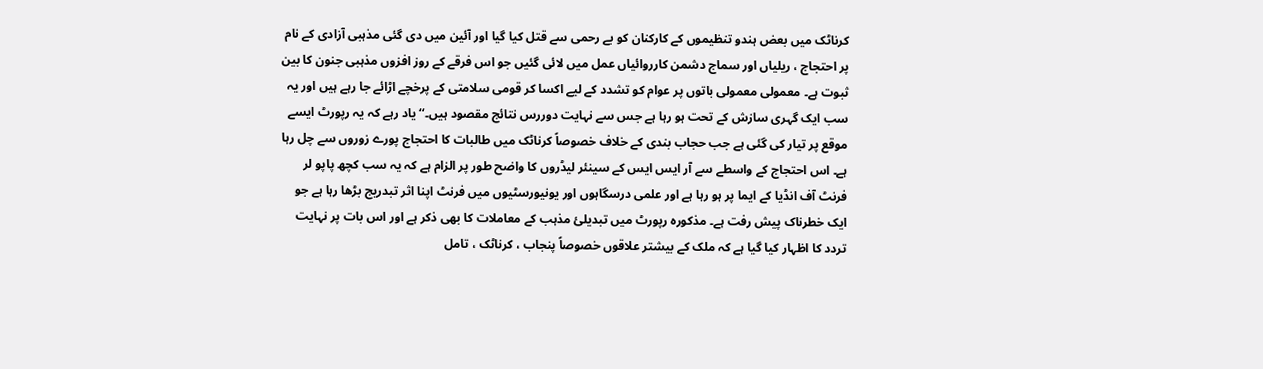کرناٹک میں بعض ہندو تنظیموں کے کارکنان کو بے رحمی سے قتل کیا گیا اور آئین میں دی گئی مذہبی آزادی کے نام پر احتجاج ، ریلیاں اور سماج دشمن کارروائیاں عمل میں لائی گئیں جو اس فرقے کے روز افزوں مذہبی جنون کا بین ثبوت ہے۔ معمولی معمولی باتوں پر عوام کو تشدد کے لیے اکسا کر قومی سلامتی کے پرخچے اڑائے جا رہے ہیں اور یہ سب ایک گہری سازش کے تحت ہو رہا ہے جس سے نہایت دوررس نتائج مقصود ہیں۔‘‘ یاد رہے کہ یہ رپورٹ ایسے موقع پر تیار کی گئی ہے جب حجاب بندی کے خلاف خصوصاً کرناٹک میں طالبات کا احتجاج پورے زوروں سے چل رہا ہے۔ اس احتجاج کے واسطے سے آر ایس ایس کے سینئر لیڈروں کا واضح طور پر الزام ہے کہ یہ سب کچھ پاپو لر فرنٹ آف انڈیا کے ایما پر ہو رہا ہے اور علمی درسگاہوں اور یونیورسٹیوں میں فرنٹ اپنا اثر تبدریج بڑھا رہا ہے جو ایک خطرناک پیش رفت ہے۔ مذکورہ رپورٹ میں تبدیلیٔ مذہب کے معاملات کا بھی ذکر ہے اور اس بات پر نہایت تردد کا اظہار کیا گیا ہے کہ ملک کے بیشتر علاقوں خصوصاً پنجاب ، کرناٹک ، تامل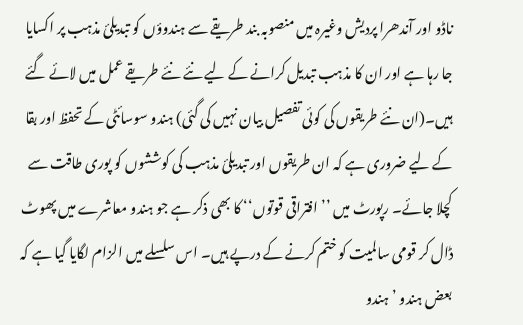ناڈو اور آندھرا پردیش وغیرہ میں منصوبہ بند طریقے سے ہندوؤں کو تبدیلیٔ مذہب پر اکسایا جا رہا ہے اور ان کا مذہب تبدیل کرانے کے لیے نئے نئے طریقے عمل میں لائے گئے ہیں۔(ان نئے طریقوں کی کوئی تفصیل بیان نہیں کی گئی) ہندو سوسائٹی کے تحفظ اور بقا کے لیے ضروری ہے کہ ان طریقوں اور تبدیلیٔ مذہب کی کوششوں کو پوری طاقت سے کچلا جائے۔ رپورٹ میں ’’افتراقی قوتوں‘‘ کا بھی ذکر ہے جو ہندو معاشرے میں پھوٹ ڈال کر قومی سالمیت کو ختم کرنے کے درپے ہیں۔ اس سلسلے میں الزام لگایا گیا ہے کہ بعض ہندو ’ہندو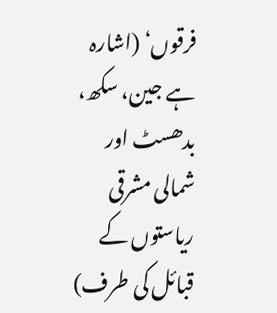فرقوں‘ (اشارہ ہے جین، سکھ، بدھسٹ اور شمالی مشرقی ریاستوں کے قبائل کی طرف)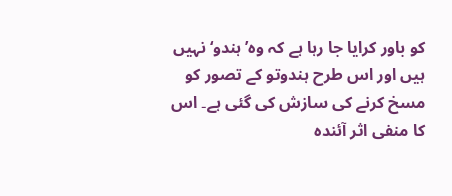کو باور کرایا جا رہا ہے کہ وہ’ ہندو‘ نہیں ہیں اور اس طرح ہندوتو کے تصور کو مسخ کرنے کی سازش کی گئی ہے۔ اس کا منفی اثر آئندہ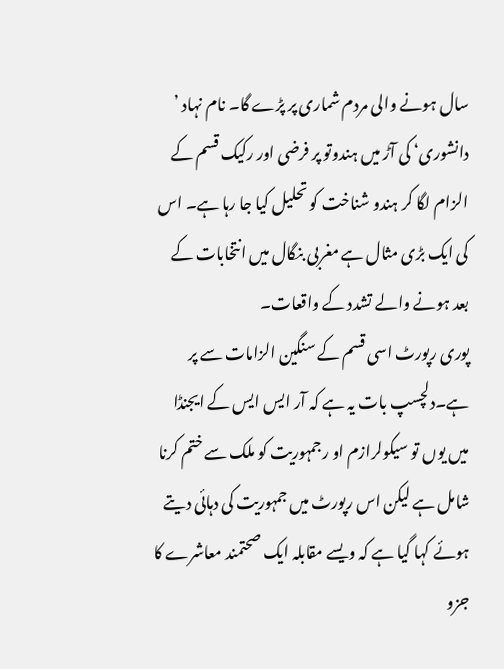سال ہونے والی مردم شماری پر پڑے گا۔ نام نہاد ’ دانشوری‘ کی آڑ میں ہندوتو پر فرضی اور رکیک قسم کے الزام لگا کر ہندو شناخت کو تحلیل کیا جا رہا ہے۔ اس کی ایک بڑی مثال ہے مغربی بنگال میں انتخابات کے بعد ہونے والے تشدد کے واقعات۔
پوری رپورٹ اسی قسم کے سنگین الزامات سے پر ہے۔دلچسپ بات یہ ہے کہ آر ایس ایس کے ایجنڈا میں یوں تو سیکولرازم او رجمہوریت کو ملک سے ختم کرنا شامل ہے لیکن اس رپورٹ میں جمہوریت کی دہائی دیتے ہوئے کہا گیا ہے کہ ویسے مقابلہ ایک صحتمند معاشرے کا جزو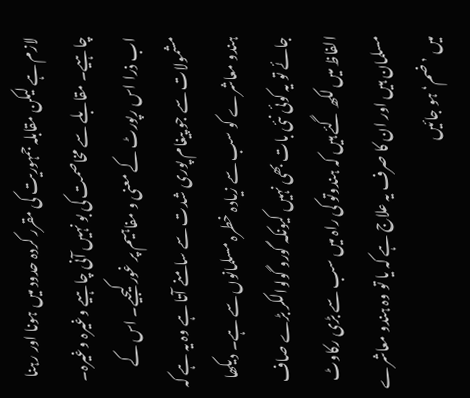لازم ہے لیکن مقابلہ جمہوریت کی مقرر کردہ حدود میں ہونا اور رہنا چاہیے۔ مقابلے سے مخاصمت کی بو نہیں آنی چاہیے وغیرہ وغیرہ۔
اب ذرا اس رپورٹ کے معنی و مفاہیم پر غور کیجیے۔ اس کے مشمولات سے جو پیغام پوری شدت سے سامنے آتا ہے وہ یہ ہے کہ ہندو معاشرے کو سب سے زیادہ خطرہ مسلمانوں سے ہے۔ دیکھا جائے تو یہ کوئی نئی بات بھی نہیں کیونکہ گورو گولوالکر بڑے صاف الفاظ میں لکھ گئے ہیں کہ ہندوتو کی راہ میں سب سے بڑی رکاوٹ مسلمان ہیں اور ان کا صرف یہ علاج ہے کہ یا تو وہ ہندو معاشرے میں ’ضم‘ ہو جائیں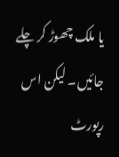یا ملک چھوڑ کر چلے جائیں۔ لیکن اس رپورٹ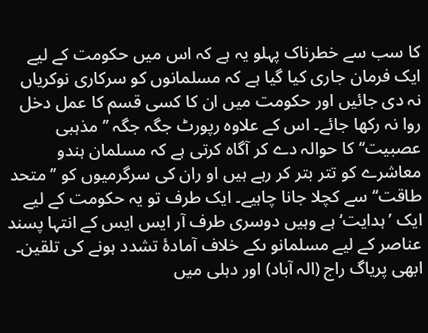کا سب سے خطرناک پہلو یہ ہے کہ اس میں حکومت کے لیے ایک فرمان جاری کیا گیا ہے کہ مسلمانوں کو سرکاری نوکریاں نہ دی جائیں اور حکومت میں ان کا کسی قسم کا عمل دخل روا نہ رکھا جائے۔ اس کے علاوہ رپورٹ جگہ جگہ ’’ مذہبی عصبیت‘‘ کا حوالہ دے کر آگاہ کرتی ہے کہ مسلمان ہندو معاشرے کو تتر بتر کر رہے ہیں او ران کی سرگرمیوں کو ’’ متحد طاقت‘‘ سے کچلا جانا چاہیے۔ ایک طرف تو یہ حکومت کے لیے ایک ’ہدایت‘ ہے وہیں دوسری طرف آر ایس ایس کے انتہا پسند عناصر کے لیے مسلمانو ںکے خلاف آمادۂ تشدد ہونے کی تلقین۔ ابھی پریاگ راج (الہ آباد) اور دہلی میں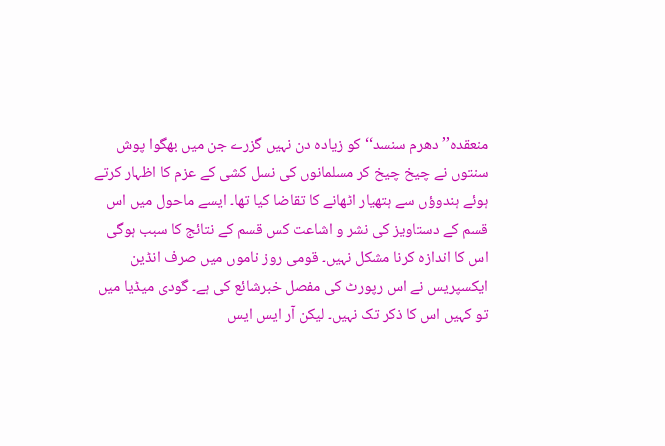منعقدہ’’دھرم سنسد‘‘ کو زیادہ دن نہیں گزرے جن میں بھگوا پوش سنتوں نے چیخ چیخ کر مسلمانوں کی نسل کشی کے عزم کا اظہار کرتے ہوئے ہندوؤں سے ہتھیار اٹھانے کا تقاضا کیا تھا۔ ایسے ماحول میں اس قسم کے دستاویز کی نشر و اشاعت کس قسم کے نتائج کا سبب ہوگی اس کا اندازہ کرنا مشکل نہیں۔ قومی روز ناموں میں صرف انڈین ایکسپریس نے اس رپورٹ کی مفصل خبرشائع کی ہے۔ گودی میڈیا میں تو کہیں اس کا ذکر تک نہیں۔ لیکن آر ایس ایس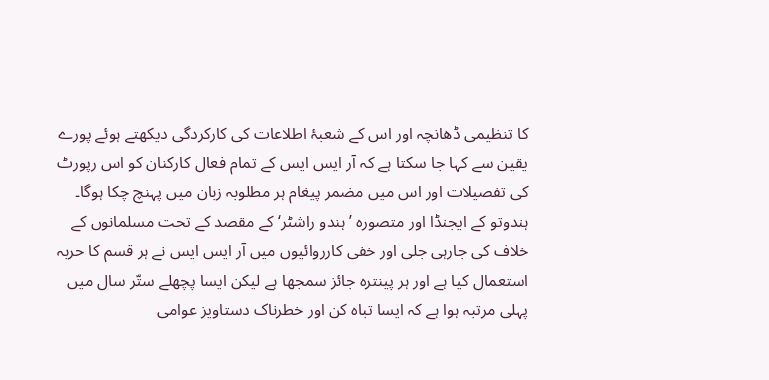کا تنظیمی ڈھانچہ اور اس کے شعبۂ اطلاعات کی کارکردگی دیکھتے ہوئے پورے یقین سے کہا جا سکتا ہے کہ آر ایس ایس کے تمام فعال کارکنان کو اس رپورٹ کی تفصیلات اور اس میں مضمر پیغام ہر مطلوبہ زبان میں پہنچ چکا ہوگا۔
ہندوتو کے ایجنڈا اور متصورہ ’ہندو راشٹر‘ کے مقصد کے تحت مسلمانوں کے خلاف کی جارہی جلی اور خفی کارروائیوں میں آر ایس ایس نے ہر قسم کا حربہ استعمال کیا ہے اور ہر پینترہ جائز سمجھا ہے لیکن ایسا پچھلے ستّر سال میں پہلی مرتبہ ہوا ہے کہ ایسا تباہ کن اور خطرناک دستاویز عوامی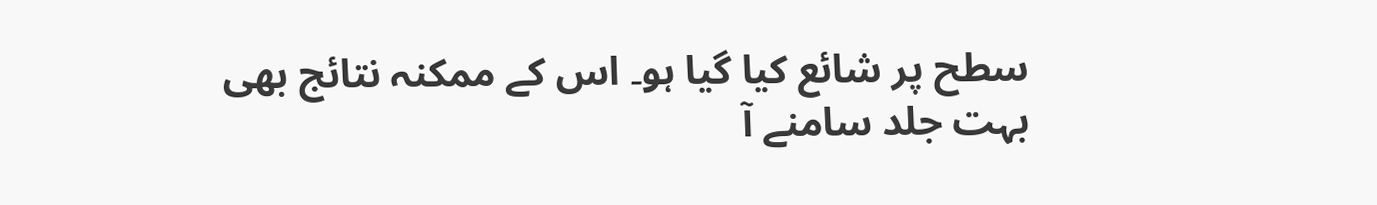سطح پر شائع کیا گیا ہو۔ اس کے ممکنہ نتائج بھی بہت جلد سامنے آ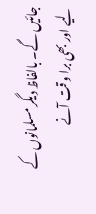جائیں گے۔ بالفاظ دیگر مسلمانوں کے لیے اور بھی برا وقت آنے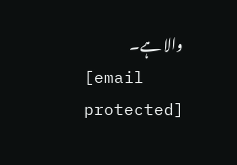والا ہے۔
[email protected]